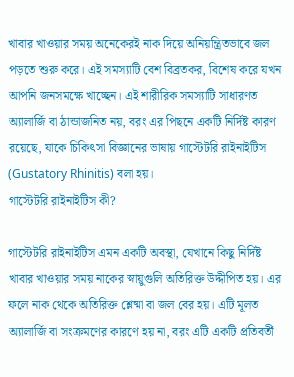খাবার খাওয়ার সময় অনেকেরই নাক দিয়ে অনিয়ন্ত্রিতভাবে জল পড়তে শুরু করে। এই সমস্যাটি বেশ বিব্রতকর, বিশেষ করে যখন আপনি জনসমক্ষে খাচ্ছেন। এই শারীরিক সমস্যাটি সাধারণত অ্যালার্জি বা ঠান্ডাজনিত নয়, বরং এর পিছনে একটি নির্দিষ্ট কারণ রয়েছে, যাকে চিকিৎসা বিজ্ঞানের ভাষায় গাস্টেটরি রাইনাইটিস (Gustatory Rhinitis) বলা হয়।
গাস্টেটরি রাইনাইটিস কী?

গাস্টেটরি রাইনাইটিস এমন একটি অবস্থা, যেখানে কিছু নির্দিষ্ট খাবার খাওয়ার সময় নাকের স্নায়ুগুলি অতিরিক্ত উদ্দীপিত হয়। এর ফলে নাক থেকে অতিরিক্ত শ্লেষ্মা বা জল বের হয়। এটি মূলত অ্যালার্জি বা সংক্রমণের কারণে হয় না, বরং এটি একটি প্রতিবর্তী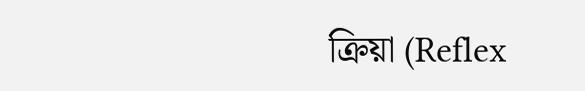ক্রিয়া (Reflex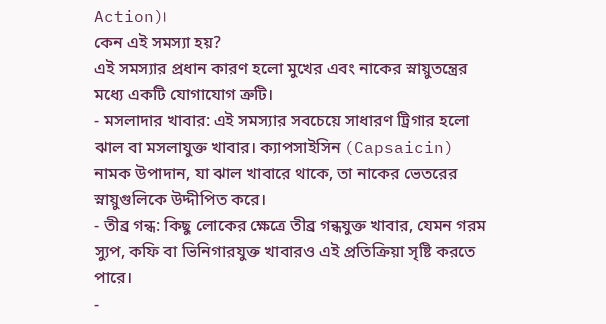Action)।
কেন এই সমস্যা হয়?
এই সমস্যার প্রধান কারণ হলো মুখের এবং নাকের স্নায়ুতন্ত্রের মধ্যে একটি যোগাযোগ ত্রুটি।
- মসলাদার খাবার: এই সমস্যার সবচেয়ে সাধারণ ট্রিগার হলো ঝাল বা মসলাযুক্ত খাবার। ক্যাপসাইসিন (Capsaicin) নামক উপাদান, যা ঝাল খাবারে থাকে, তা নাকের ভেতরের স্নায়ুগুলিকে উদ্দীপিত করে।
- তীব্র গন্ধ: কিছু লোকের ক্ষেত্রে তীব্র গন্ধযুক্ত খাবার, যেমন গরম স্যুপ, কফি বা ভিনিগারযুক্ত খাবারও এই প্রতিক্রিয়া সৃষ্টি করতে পারে।
-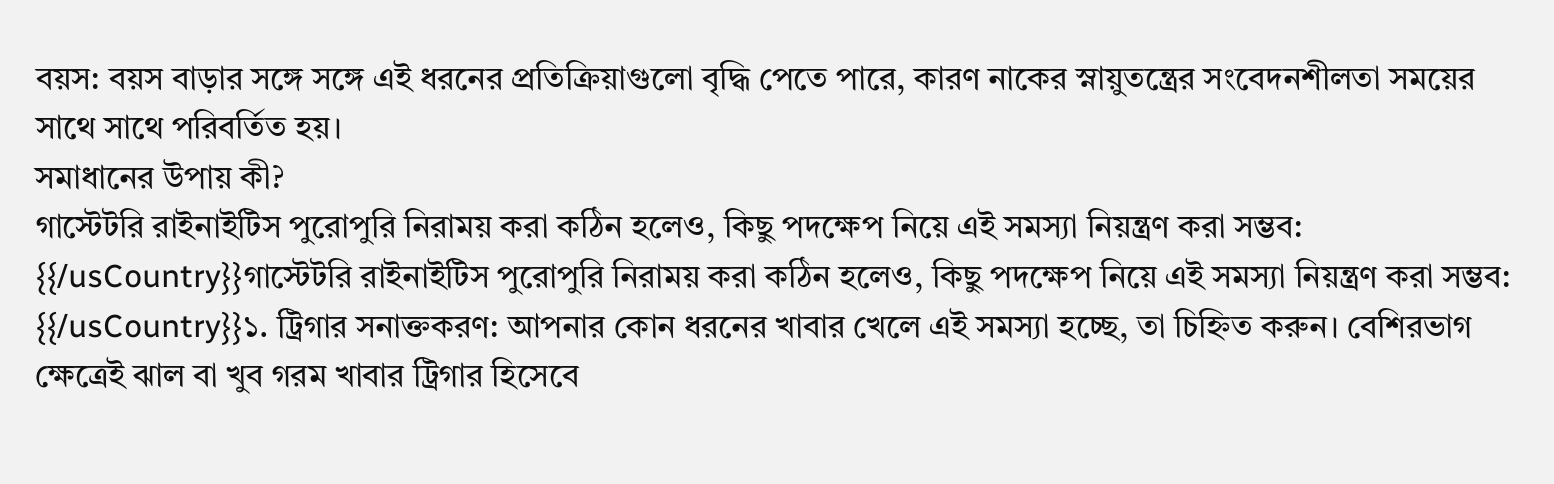বয়স: বয়স বাড়ার সঙ্গে সঙ্গে এই ধরনের প্রতিক্রিয়াগুলো বৃদ্ধি পেতে পারে, কারণ নাকের স্নায়ুতন্ত্রের সংবেদনশীলতা সময়ের সাথে সাথে পরিবর্তিত হয়।
সমাধানের উপায় কী?
গাস্টেটরি রাইনাইটিস পুরোপুরি নিরাময় করা কঠিন হলেও, কিছু পদক্ষেপ নিয়ে এই সমস্যা নিয়ন্ত্রণ করা সম্ভব:
{{/usCountry}}গাস্টেটরি রাইনাইটিস পুরোপুরি নিরাময় করা কঠিন হলেও, কিছু পদক্ষেপ নিয়ে এই সমস্যা নিয়ন্ত্রণ করা সম্ভব:
{{/usCountry}}১. ট্রিগার সনাক্তকরণ: আপনার কোন ধরনের খাবার খেলে এই সমস্যা হচ্ছে, তা চিহ্নিত করুন। বেশিরভাগ ক্ষেত্রেই ঝাল বা খুব গরম খাবার ট্রিগার হিসেবে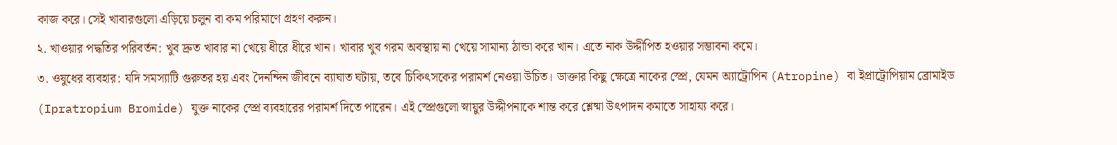কাজ করে। সেই খাবারগুলো এড়িয়ে চলুন বা কম পরিমাণে গ্রহণ করুন।
২. খাওয়ার পদ্ধতির পরিবর্তন: খুব দ্রুত খাবার না খেয়ে ধীরে ধীরে খান। খাবার খুব গরম অবস্থায় না খেয়ে সামান্য ঠান্ডা করে খান। এতে নাক উদ্দীপিত হওয়ার সম্ভাবনা কমে।
৩. ওষুধের ব্যবহার: যদি সমস্যাটি গুরুতর হয় এবং দৈনন্দিন জীবনে ব্যাঘাত ঘটায়, তবে চিকিৎসকের পরামর্শ নেওয়া উচিত। ডাক্তার কিছু ক্ষেত্রে নাকের স্প্রে, যেমন অ্যাট্রোপিন (Atropine) বা ইপ্রাট্রোপিয়াম ব্রোমাইড (Ipratropium Bromide) যুক্ত নাকের স্প্রে ব্যবহারের পরামর্শ দিতে পারেন। এই স্প্রেগুলো স্নায়ুর উদ্দীপনাকে শান্ত করে শ্লেষ্মা উৎপাদন কমাতে সাহায্য করে।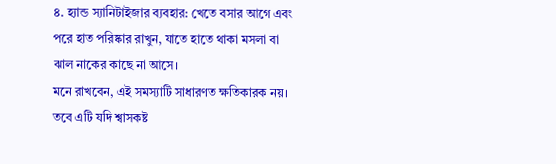৪. হ্যান্ড স্যানিটাইজার ব্যবহার: খেতে বসার আগে এবং পরে হাত পরিষ্কার রাখুন, যাতে হাতে থাকা মসলা বা ঝাল নাকের কাছে না আসে।
মনে রাখবেন, এই সমস্যাটি সাধারণত ক্ষতিকারক নয়। তবে এটি যদি শ্বাসকষ্ট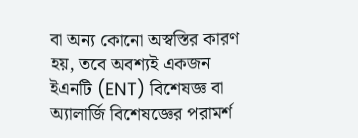বা অন্য কোনো অস্বস্তির কারণ হয়, তবে অবশ্যই একজন ইএনটি (ENT) বিশেষজ্ঞ বা অ্যালার্জি বিশেষজ্ঞের পরামর্শ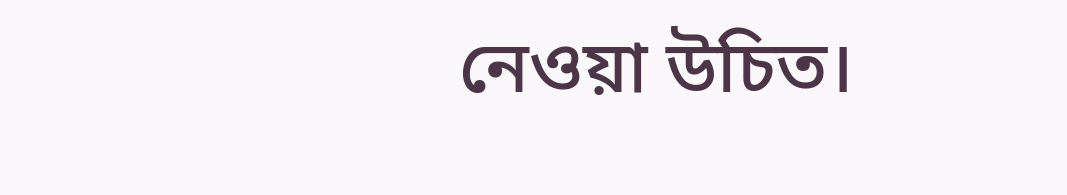নেওয়া উচিত।